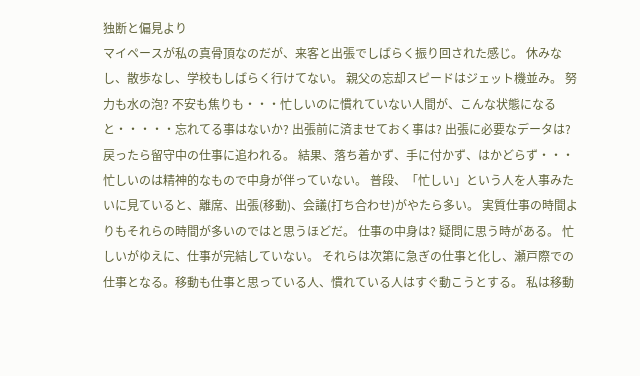独断と偏見より
マイペースが私の真骨頂なのだが、来客と出張でしばらく振り回された感じ。 休みなし、散歩なし、学校もしばらく行けてない。 親父の忘却スピードはジェット機並み。 努力も水の泡? 不安も焦りも・・・忙しいのに慣れていない人間が、こんな状態になると・・・・・忘れてる事はないか? 出張前に済ませておく事は? 出張に必要なデータは? 戻ったら留守中の仕事に追われる。 結果、落ち着かず、手に付かず、はかどらず・・・ 忙しいのは精神的なもので中身が伴っていない。 普段、「忙しい」という人を人事みたいに見ていると、離席、出張(移動)、会議(打ち合わせ)がやたら多い。 実質仕事の時間よりもそれらの時間が多いのではと思うほどだ。 仕事の中身は? 疑問に思う時がある。 忙しいがゆえに、仕事が完結していない。 それらは次第に急ぎの仕事と化し、瀬戸際での仕事となる。移動も仕事と思っている人、慣れている人はすぐ動こうとする。 私は移動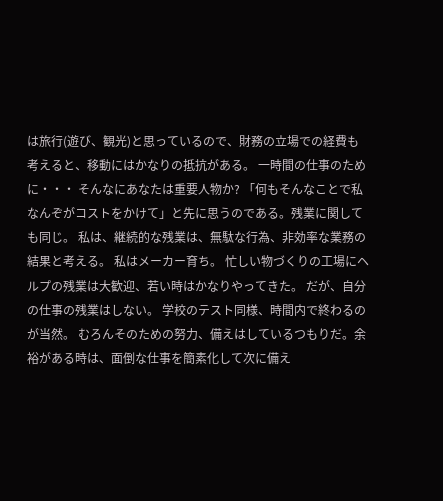は旅行(遊び、観光)と思っているので、財務の立場での経費も考えると、移動にはかなりの抵抗がある。 一時間の仕事のために・・・ そんなにあなたは重要人物か? 「何もそんなことで私なんぞがコストをかけて」と先に思うのである。残業に関しても同じ。 私は、継続的な残業は、無駄な行為、非効率な業務の結果と考える。 私はメーカー育ち。 忙しい物づくりの工場にヘルプの残業は大歓迎、若い時はかなりやってきた。 だが、自分の仕事の残業はしない。 学校のテスト同様、時間内で終わるのが当然。 むろんそのための努力、備えはしているつもりだ。余裕がある時は、面倒な仕事を簡素化して次に備え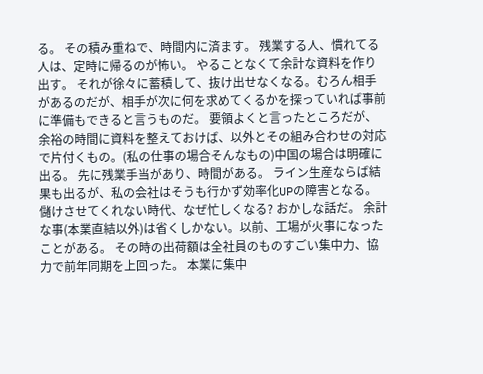る。 その積み重ねで、時間内に済ます。 残業する人、慣れてる人は、定時に帰るのが怖い。 やることなくて余計な資料を作り出す。 それが徐々に蓄積して、抜け出せなくなる。むろん相手があるのだが、相手が次に何を求めてくるかを探っていれば事前に準備もできると言うものだ。 要領よくと言ったところだが、余裕の時間に資料を整えておけば、以外とその組み合わせの対応で片付くもの。(私の仕事の場合そんなもの)中国の場合は明確に出る。 先に残業手当があり、時間がある。 ライン生産ならば結果も出るが、私の会社はそうも行かず効率化UPの障害となる。 儲けさせてくれない時代、なぜ忙しくなる? おかしな話だ。 余計な事(本業直結以外)は省くしかない。以前、工場が火事になったことがある。 その時の出荷額は全社員のものすごい集中力、協力で前年同期を上回った。 本業に集中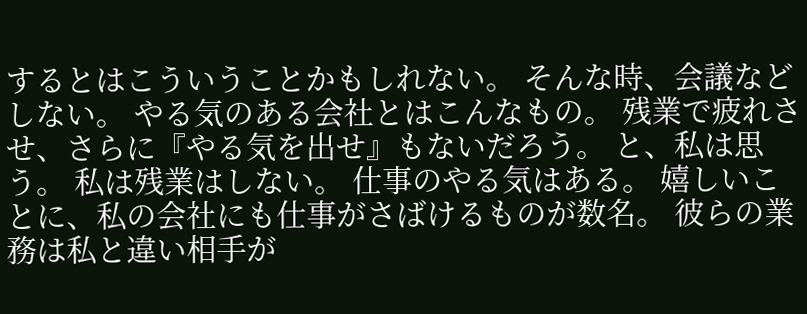するとはこういうことかもしれない。 そんな時、会議などしない。 やる気のある会社とはこんなもの。 残業で疲れさせ、さらに『やる気を出せ』もないだろう。 と、私は思う。 私は残業はしない。 仕事のやる気はある。 嬉しいことに、私の会社にも仕事がさばけるものが数名。 彼らの業務は私と違い相手が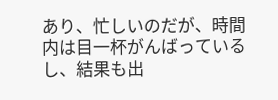あり、忙しいのだが、時間内は目一杯がんばっているし、結果も出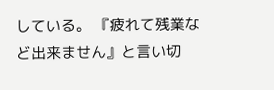している。 『疲れて残業など出来ません』と言い切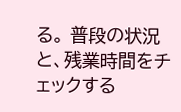る。 普段の状況と、残業時間をチェックする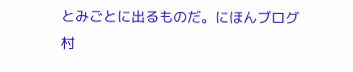とみごとに出るものだ。にほんブログ村